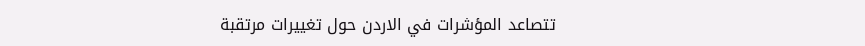تتصاعد المؤشرات في الاردن حول تغييرات مرتقبة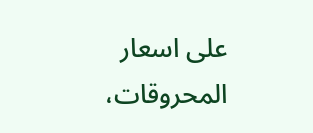على اسعار المحروقات،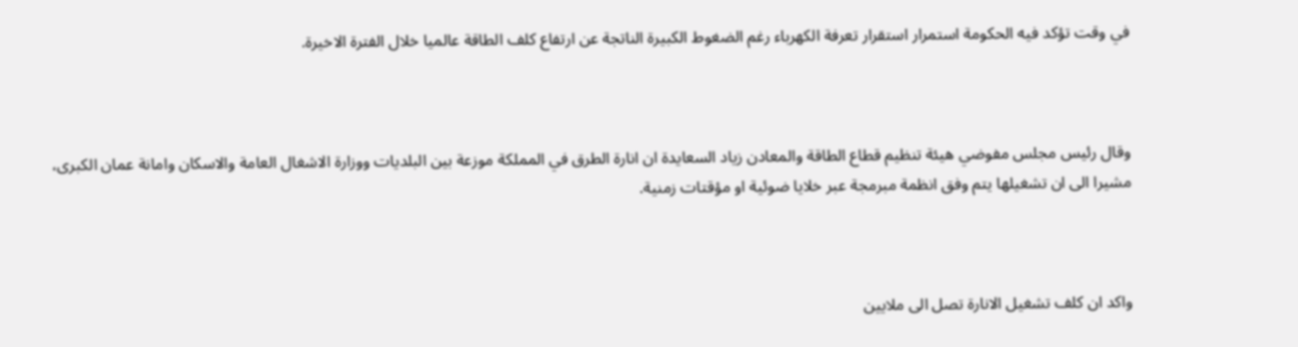في وقت تؤكد فيه الحكومة استمرار استقرار تعرفة الكهرباء رغم الضغوط الكبيرة الناتجة عن ارتفاع كلف الطاقة عالميا خلال الفترة الاخيرة.



وقال رئيس مجلس مفوضي هيئة تنظيم قطاع الطاقة والمعادن زياد السعايدة ان انارة الطرق في المملكة موزعة بين البلديات ووزارة الاشغال العامة والاسكان وامانة عمان الكبرى، مشيرا الى ان تشغيلها يتم وفق انظمة مبرمجة عبر خلايا ضوئية او مؤقتات زمنية.



واكد ان كلف تشغيل الانارة تصل الى ملايين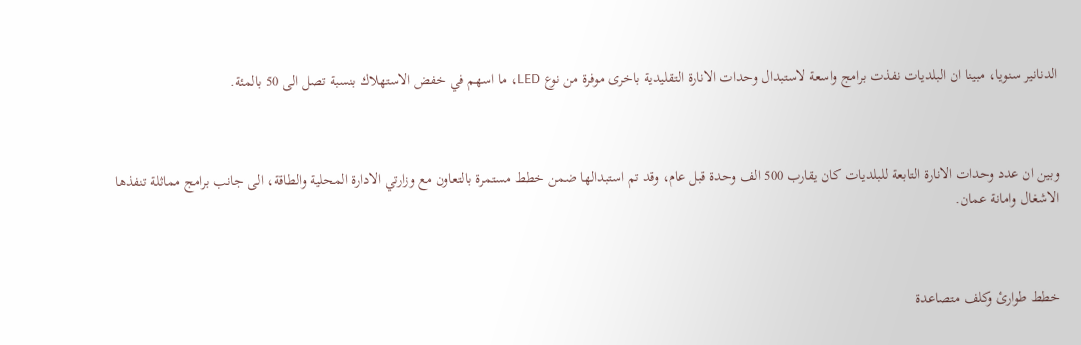الدنانير سنويا، مبينا ان البلديات نفذت برامج واسعة لاستبدال وحدات الانارة التقليدية باخرى موفرة من نوع LED، ما اسهم في خفض الاستهلاك بنسبة تصل الى 50 بالمئة.



وبين ان عدد وحدات الانارة التابعة للبلديات كان يقارب 500 الف وحدة قبل عام، وقد تم استبدالها ضمن خطط مستمرة بالتعاون مع وزارتي الادارة المحلية والطاقة، الى جانب برامج مماثلة تنفذها الاشغال وامانة عمان.



خطط طوارئ وكلف متصاعدة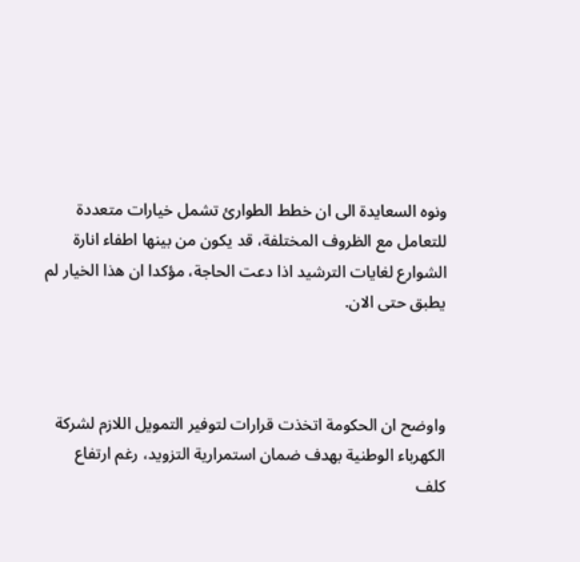ونوه السعايدة الى ان خطط الطوارئ تشمل خيارات متعددة للتعامل مع الظروف المختلفة، قد يكون من بينها اطفاء انارة الشوارع لغايات الترشيد اذا دعت الحاجة، مؤكدا ان هذا الخيار لم يطبق حتى الان.



واوضح ان الحكومة اتخذت قرارات لتوفير التمويل اللازم لشركة الكهرباء الوطنية بهدف ضمان استمرارية التزويد، رغم ارتفاع كلف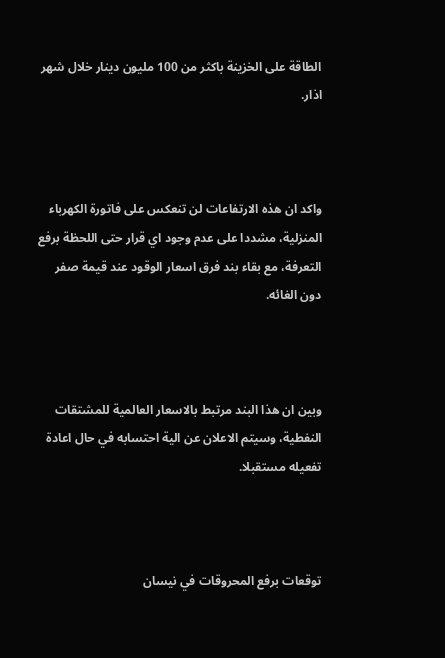الطاقة على الخزينة باكثر من 100 مليون دينار خلال شهر اذار.



واكد ان هذه الارتفاعات لن تنعكس على فاتورة الكهرباء المنزلية، مشددا على عدم وجود اي قرار حتى اللحظة برفع التعرفة، مع بقاء بند فرق اسعار الوقود عند قيمة صفر دون الغائه.



وبين ان هذا البند مرتبط بالاسعار العالمية للمشتقات النفطية، وسيتم الاعلان عن الية احتسابه في حال اعادة تفعيله مستقبلا.



توقعات برفع المحروقات في نيسان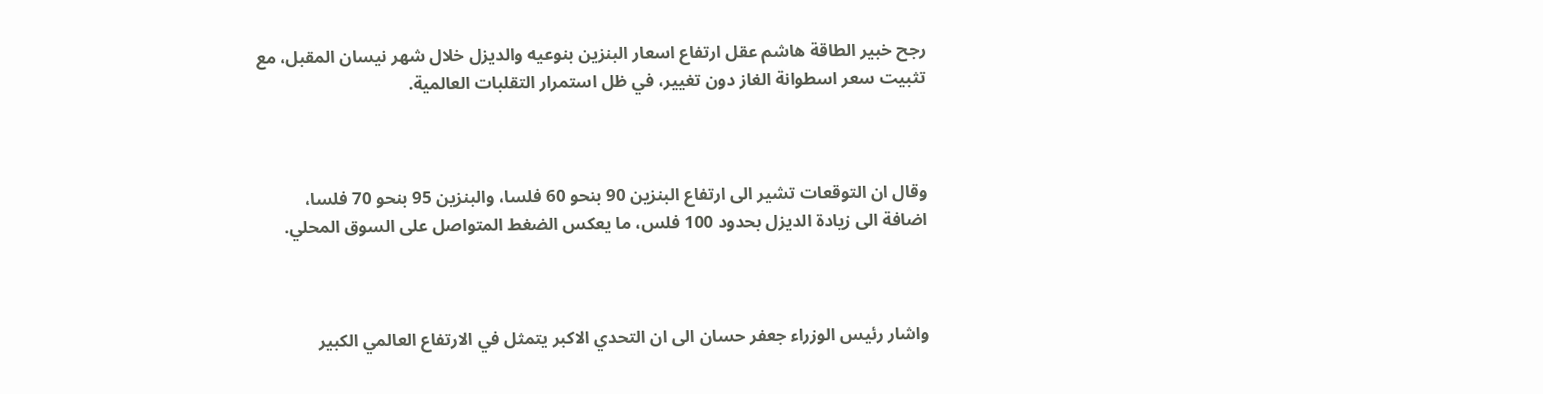رجح خبير الطاقة هاشم عقل ارتفاع اسعار البنزين بنوعيه والديزل خلال شهر نيسان المقبل، مع تثبيت سعر اسطوانة الغاز دون تغيير، في ظل استمرار التقلبات العالمية.



وقال ان التوقعات تشير الى ارتفاع البنزين 90 بنحو 60 فلسا، والبنزين 95 بنحو 70 فلسا، اضافة الى زيادة الديزل بحدود 100 فلس، ما يعكس الضغط المتواصل على السوق المحلي.



واشار رئيس الوزراء جعفر حسان الى ان التحدي الاكبر يتمثل في الارتفاع العالمي الكبير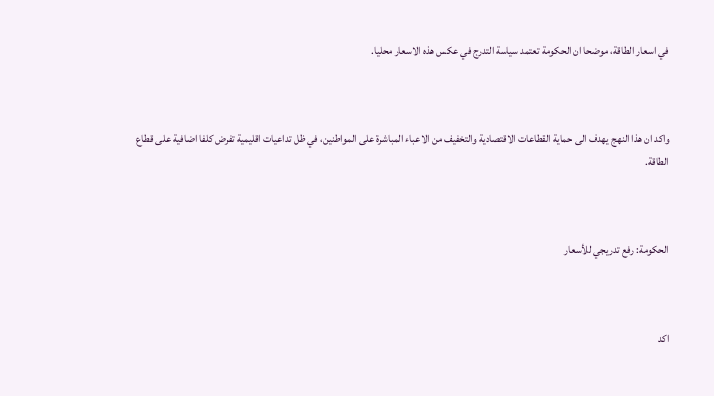في اسعار الطاقة، موضحا ان الحكومة تعتمد سياسة التدرج في عكس هذه الاسعار محليا.



واكد ان هذا النهج يهدف الى حماية القطاعات الاقتصادية والتخفيف من الاعباء المباشرة على المواطنين، في ظل تداعيات اقليمية تفرض كلفا اضافية على قطاع الطاقة.



الحكومة: رفع تدريجي للأسعار



اكد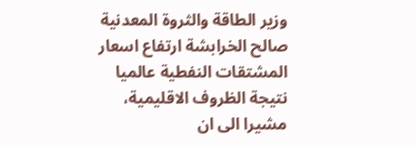وزير الطاقة والثروة المعدنية صالح الخرابشة ارتفاع اسعار المشتقات النفطية عالميا نتيجة الظروف الاقليمية، مشيرا الى ان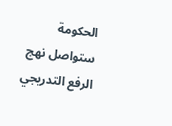الحكومة ستواصل نهج الرفع التدريجي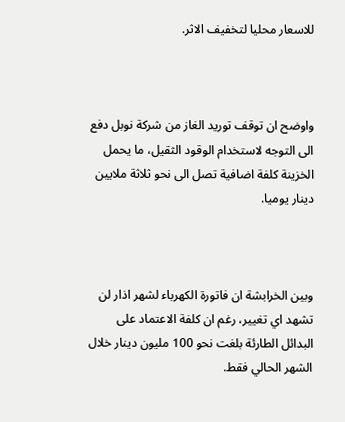للاسعار محليا لتخفيف الاثر.



واوضح ان توقف توريد الغاز من شركة نوبل دفع الى التوجه لاستخدام الوقود الثقيل، ما يحمل الخزينة كلفة اضافية تصل الى نحو ثلاثة ملايين دينار يوميا.



وبين الخرابشة ان فاتورة الكهرباء لشهر اذار لن تشهد اي تغيير، رغم ان كلفة الاعتماد على البدائل الطارئة بلغت نحو 100 مليون دينار خلال الشهر الحالي فقط.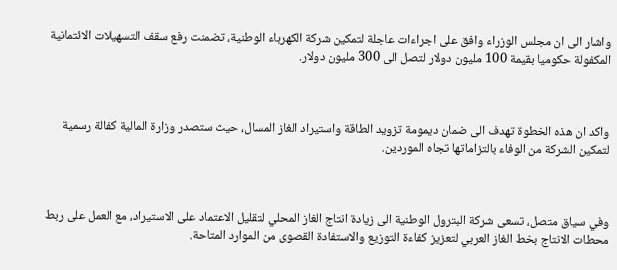واشار الى ان مجلس الوزراء وافق على اجراءات عاجلة لتمكين شركة الكهرباء الوطنية، تضمنت رفع سقف التسهيلات الائتمانية المكفولة حكوميا بقيمة 100 مليون دولار لتصل الى 300 مليون دولار.



واكد ان هذه الخطوة تهدف الى ضمان ديمومة تزويد الطاقة واستيراد الغاز المسال، حيث ستصدر وزارة المالية كفالة رسمية لتمكين الشركة من الوفاء بالتزاماتها تجاه الموردين.



وفي سياق متصل، تسعى شركة البترول الوطنية الى زيادة انتاج الغاز المحلي لتقليل الاعتماد على الاستيراد، مع العمل على ربط محطات الانتاج بخط الغاز العربي لتعزيز كفاءة التوزيع والاستفادة القصوى من الموارد المتاحة.